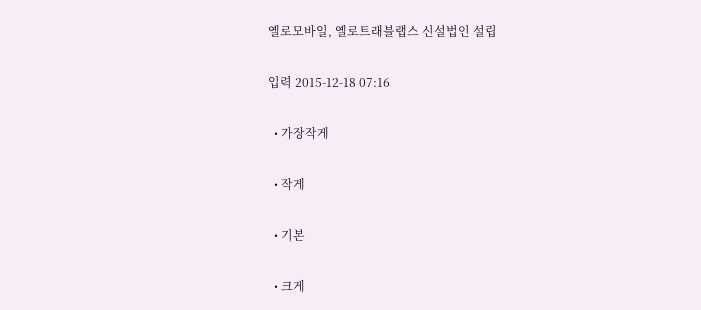옐로모바일, 옐로트래블랩스 신설법인 설립

입력 2015-12-18 07:16

  • 가장작게

  • 작게

  • 기본

  • 크게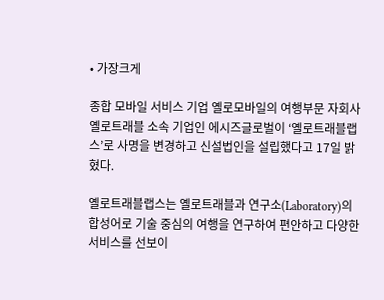• 가장크게

종합 모바일 서비스 기업 옐로모바일의 여행부문 자회사 옐로트래블 소속 기업인 에시즈글로벌이 ‘옐로트래블랩스’로 사명을 변경하고 신설법인을 설립했다고 17일 밝혔다.

옐로트래블랩스는 옐로트래블과 연구소(Laboratory)의 합성어로 기술 중심의 여행을 연구하여 편안하고 다양한 서비스를 선보이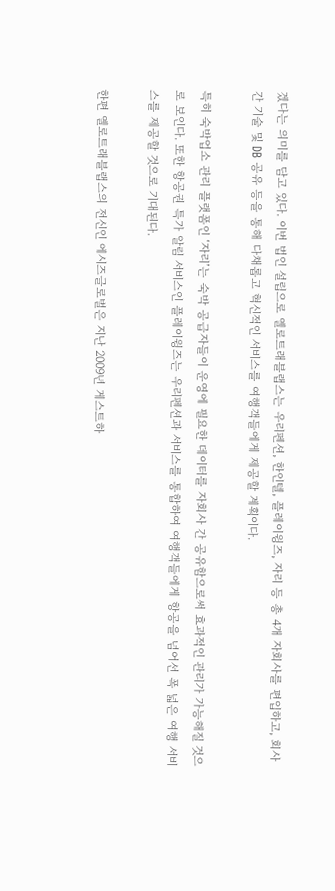겠다는 의미를 담고 있다. 이번 법인 설립으로 옐로트래블랩스는 우리펜션, 한인텔, 플레이윙즈, 자리 등 총 4개 자회사를 편입하고, 회사 간 기술 및 DB 공유 등을 통해 다채롭고 혁신적인 서비스를 여행객들에게 제공할 계획이다.

특히 숙박업소 관리 플랫폼인 ‘자리’는 숙박 공급자들이 운영에 필요한 데이터를 자회사 간 공유함으로써 효과적인 관리가 가능해질 것으로 보인다. 또한 항공권 특가 알림 서비스인 플레이윙즈는 우리펜션과 서비스를 통합하여 여행객들에게 항공을 넘어선 폭 넓은 여행 서비스를 제공할 것으로 기대된다.

한편 옐로트래블랩스의 전신인 에시즈글로벌은 지난 2009년 게스트하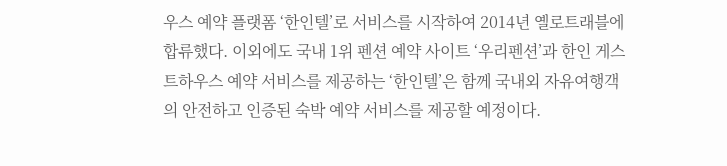우스 예약 플랫폼 ‘한인텔’로 서비스를 시작하여 2014년 옐로트래블에 합류했다. 이외에도 국내 1위 펜션 예약 사이트 ‘우리펜션’과 한인 게스트하우스 예약 서비스를 제공하는 ‘한인텔’은 함께 국내외 자유여행객의 안전하고 인증된 숙박 예약 서비스를 제공할 예정이다.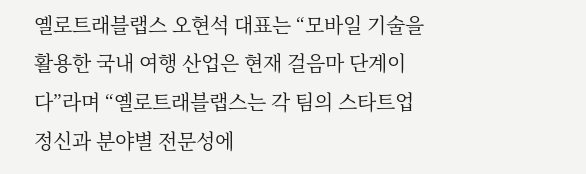옐로트래블랩스 오현석 대표는 “모바일 기술을 활용한 국내 여행 산업은 현재 걸음마 단계이다”라며 “옐로트래블랩스는 각 팀의 스타트업 정신과 분야별 전문성에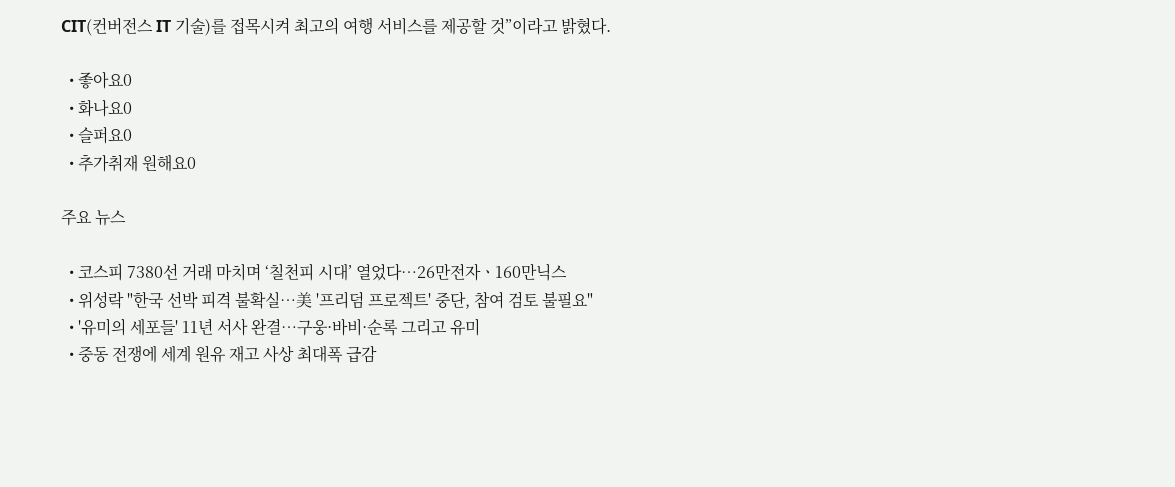CIT(컨버전스 IT 기술)를 접목시켜 최고의 여행 서비스를 제공할 것”이라고 밝혔다.

  • 좋아요0
  • 화나요0
  • 슬퍼요0
  • 추가취재 원해요0

주요 뉴스

  • 코스피 7380선 거래 마치며 ‘칠천피 시대’ 열었다⋯26만전자ㆍ160만닉스
  • 위성락 "한국 선박 피격 불확실⋯美 '프리덤 프로젝트' 중단, 참여 검토 불필요"
  • '유미의 세포들' 11년 서사 완결…구웅·바비·순록 그리고 유미
  • 중동 전쟁에 세계 원유 재고 사상 최대폭 급감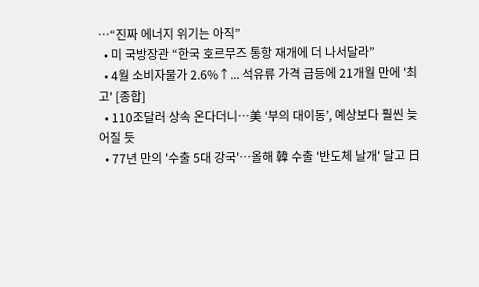⋯“진짜 에너지 위기는 아직”
  • 미 국방장관 “한국 호르무즈 통항 재개에 더 나서달라”
  • 4월 소비자물가 2.6%↑... 석유류 가격 급등에 21개월 만에 '최고' [종합]
  • 110조달러 상속 온다더니…美 ‘부의 대이동’, 예상보다 훨씬 늦어질 듯
  • 77년 만의 '수출 5대 강국'⋯올해 韓 수출 '반도체 날개' 달고 日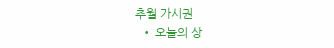추월 가시권
  • 오늘의 상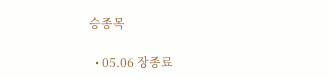승종목

  • 05.06 장종료